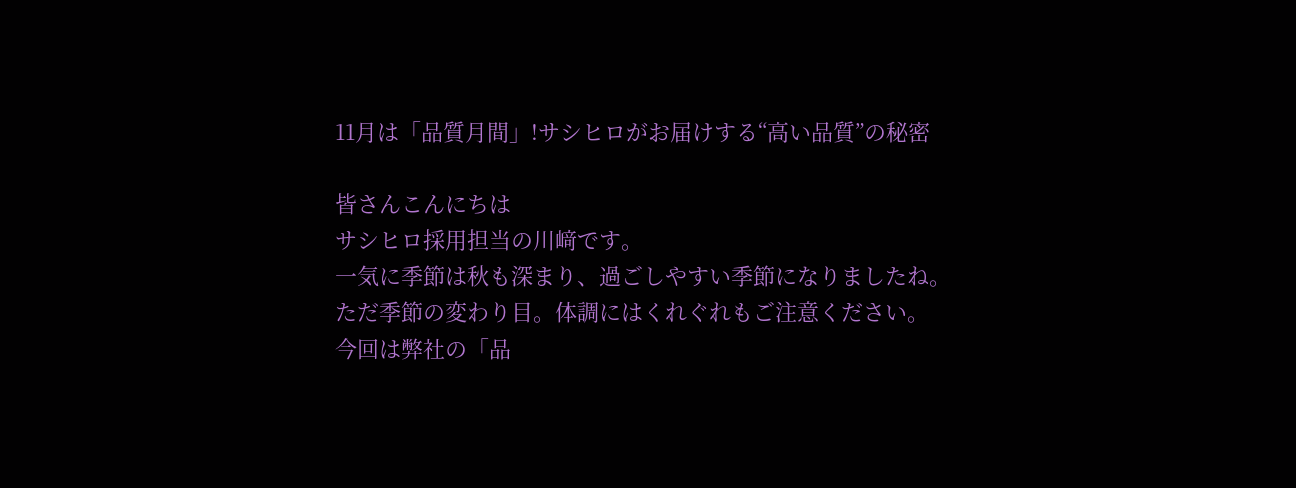11月は「品質月間」!サシヒロがお届けする“高い品質”の秘密

皆さんこんにちは
サシヒロ採用担当の川﨑です。
一気に季節は秋も深まり、過ごしやすい季節になりましたね。
ただ季節の変わり目。体調にはくれぐれもご注意ください。
今回は弊社の「品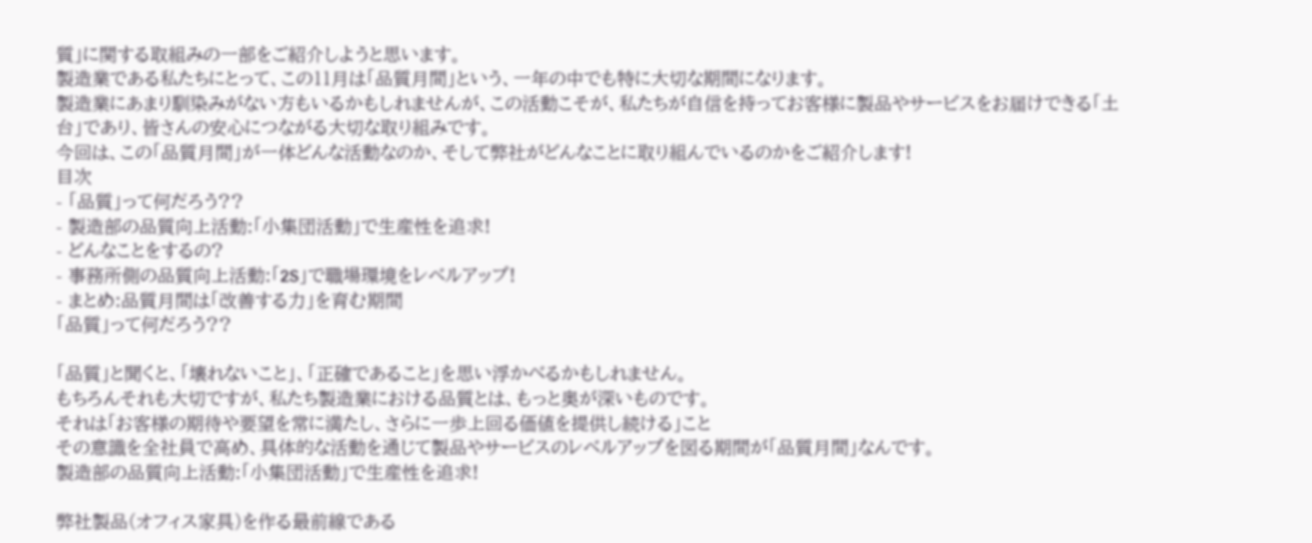質」に関する取組みの一部をご紹介しようと思います。
製造業である私たちにとって、この11月は「品質月間」という、一年の中でも特に大切な期間になります。
製造業にあまり馴染みがない方もいるかもしれませんが、この活動こそが、私たちが自信を持ってお客様に製品やサービスをお届けできる「土台」であり、皆さんの安心につながる大切な取り組みです。
今回は、この「品質月間」が一体どんな活動なのか、そして弊社がどんなことに取り組んでいるのかをご紹介します!
目次
- 「品質」って何だろう??
- 製造部の品質向上活動:「小集団活動」で生産性を追求!
- どんなことをするの?
- 事務所側の品質向上活動:「2S」で職場環境をレベルアップ!
- まとめ:品質月間は「改善する力」を育む期間
「品質」って何だろう??

「品質」と聞くと、「壊れないこと」、「正確であること」を思い浮かべるかもしれません。
もちろんそれも大切ですが、私たち製造業における品質とは、もっと奥が深いものです。
それは「お客様の期待や要望を常に満たし、さらに一歩上回る価値を提供し続ける」こと
その意識を全社員で高め、具体的な活動を通じて製品やサービスのレベルアップを図る期間が「品質月間」なんです。
製造部の品質向上活動:「小集団活動」で生産性を追求!

弊社製品(オフィス家具)を作る最前線である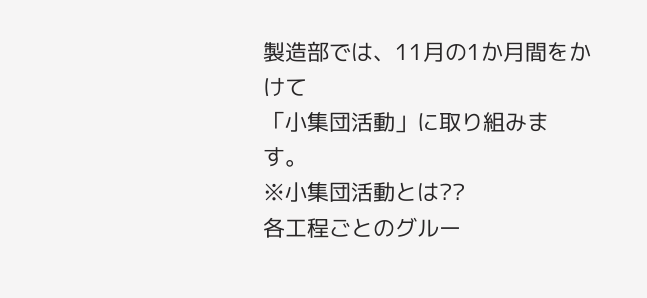製造部では、11月の1か月間をかけて
「小集団活動」に取り組みます。
※小集団活動とは??
各工程ごとのグルー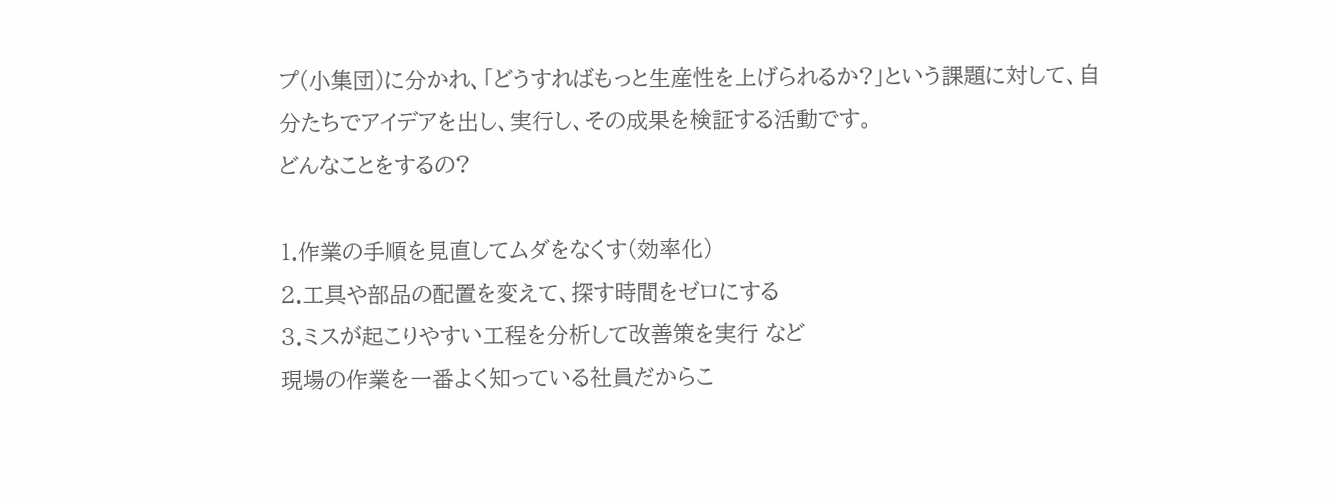プ(小集団)に分かれ、「どうすればもっと生産性を上げられるか?」という課題に対して、自分たちでアイデアを出し、実行し、その成果を検証する活動です。
どんなことをするの?

1.作業の手順を見直してムダをなくす(効率化)
2.工具や部品の配置を変えて、探す時間をゼロにする
3.ミスが起こりやすい工程を分析して改善策を実行 など
現場の作業を一番よく知っている社員だからこ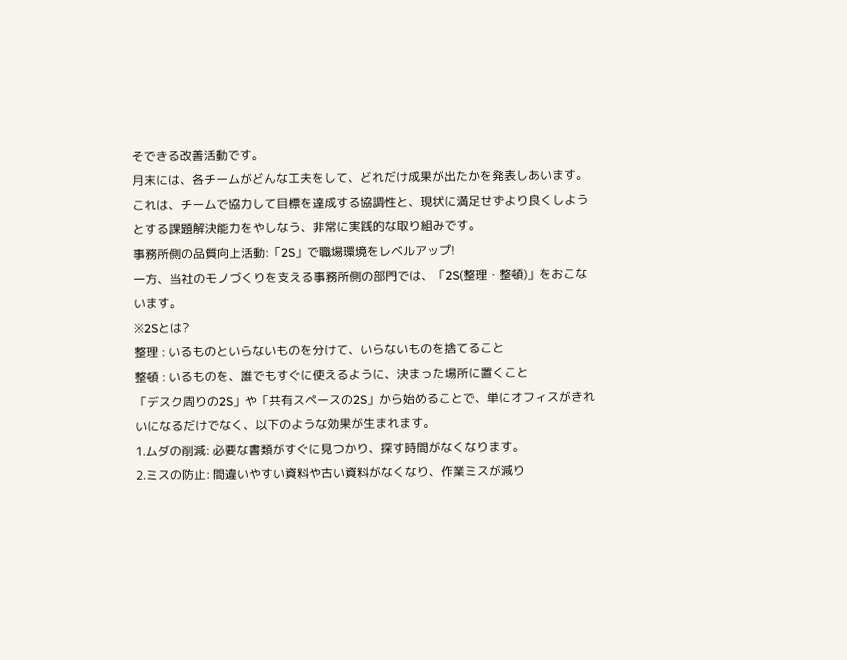そできる改善活動です。
月末には、各チームがどんな工夫をして、どれだけ成果が出たかを発表しあいます。
これは、チームで協力して目標を達成する協調性と、現状に満足せずより良くしようとする課題解決能力をやしなう、非常に実践的な取り組みです。
事務所側の品質向上活動:「2S」で職場環境をレベルアップ!
一方、当社のモノづくりを支える事務所側の部門では、「2S(整理・整頓)」をおこないます。
※2Sとは?
整理 : いるものといらないものを分けて、いらないものを捨てること
整頓 : いるものを、誰でもすぐに使えるように、決まった場所に置くこと
「デスク周りの2S」や「共有スペースの2S」から始めることで、単にオフィスがきれいになるだけでなく、以下のような効果が生まれます。
1.ムダの削減: 必要な書類がすぐに見つかり、探す時間がなくなります。
2.ミスの防止: 間違いやすい資料や古い資料がなくなり、作業ミスが減り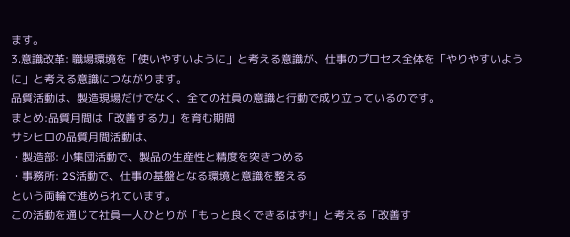ます。
3.意識改革: 職場環境を「使いやすいように」と考える意識が、仕事のプロセス全体を「やりやすいように」と考える意識につながります。
品質活動は、製造現場だけでなく、全ての社員の意識と行動で成り立っているのです。
まとめ:品質月間は「改善する力」を育む期間
サシヒロの品質月間活動は、
・製造部: 小集団活動で、製品の生産性と精度を突きつめる
・事務所: 2S活動で、仕事の基盤となる環境と意識を整える
という両輪で進められています。
この活動を通じて社員一人ひとりが「もっと良くできるはず!」と考える「改善す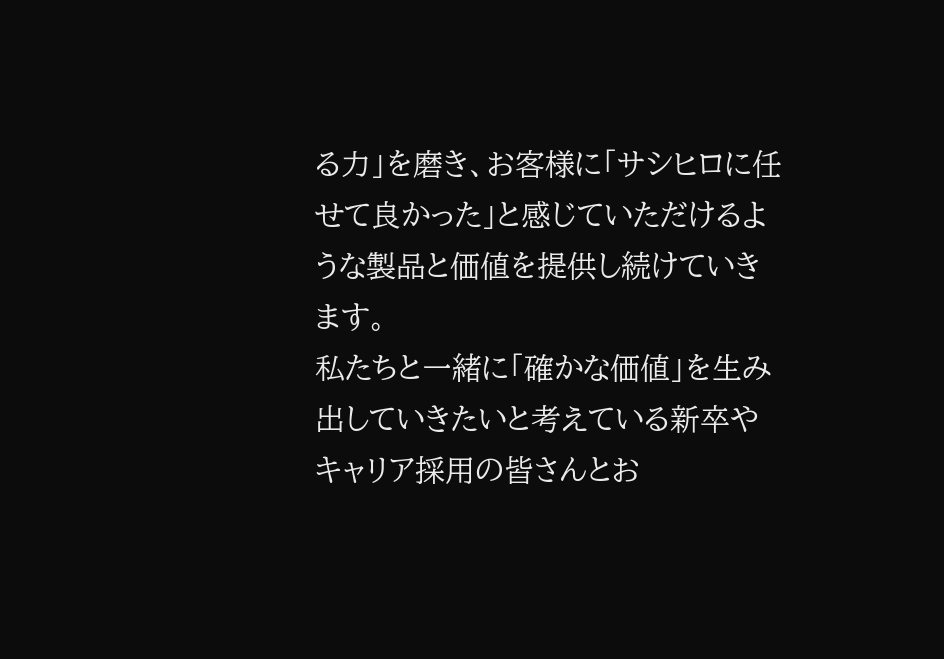る力」を磨き、お客様に「サシヒロに任せて良かった」と感じていただけるような製品と価値を提供し続けていきます。
私たちと一緒に「確かな価値」を生み出していきたいと考えている新卒やキャリア採用の皆さんとお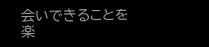会いできることを楽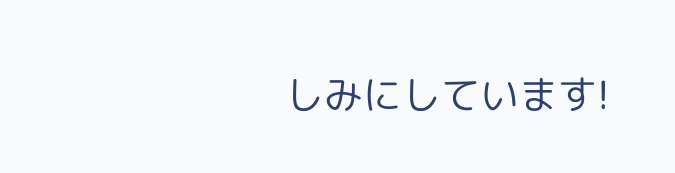しみにしています!